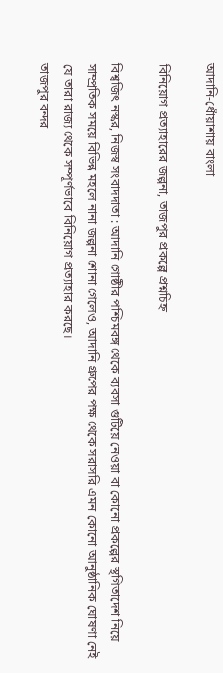আদানি-ধোঁয়াশায় বাংলা

বিনিয়োগ প্রত্যাহারের জল্পনা, তাজপুর প্রকল্পে প্রশ্নচিহ্ন

বিশ্বজিৎ নস্কর, নিজস্ব সংবাদদাতা : আদানি গোষ্ঠীর পশ্চিমবঙ্গ থেকে ব্যবসা গুটিয়ে নেওয়া বা কোনো প্রকল্পের স্থগিতাদেশ নিয়ে সাম্প্রতিক সময়ে বিভিন্ন মহলে নানা জল্পনা শোনা গেলেও, আদানি গ্রুপের পক্ষ থেকে সরাসরি এমন কোনো আনুষ্ঠানিক ঘোষণা নেই যে তারা রাজ্য থেকে সম্পূর্ণভাবে বিনিয়োগ প্রত্যাহার করছে।
তাজপুর বন্দর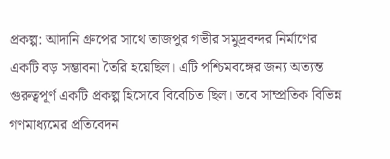প্রকল্প: আদানি গ্রুপের সাথে তাজপুর গভীর সমুদ্রবন্দর নির্মাণের একটি বড় সম্ভাবনা তৈরি হয়েছিল। এটি পশ্চিমবঙ্গের জন্য অত্যন্ত গুরুত্বপূর্ণ একটি প্রকল্প হিসেবে বিবেচিত ছিল। তবে সাম্প্রতিক বিভিন্ন গণমাধ্যমের প্রতিবেদন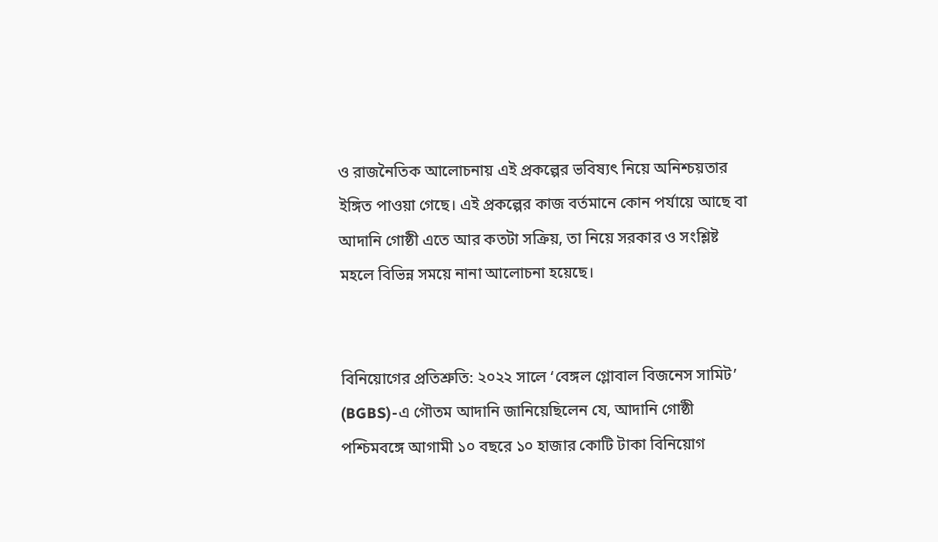ও রাজনৈতিক আলোচনায় এই প্রকল্পের ভবিষ্যৎ নিয়ে অনিশ্চয়তার ইঙ্গিত পাওয়া গেছে। এই প্রকল্পের কাজ বর্তমানে কোন পর্যায়ে আছে বা আদানি গোষ্ঠী এতে আর কতটা সক্রিয়, তা নিয়ে সরকার ও সংশ্লিষ্ট মহলে বিভিন্ন সময়ে নানা আলোচনা হয়েছে।


বিনিয়োগের প্রতিশ্রুতি: ২০২২ সালে ‘বেঙ্গল গ্লোবাল বিজনেস সামিট’ (BGBS)-এ গৌতম আদানি জানিয়েছিলেন যে, আদানি গোষ্ঠী পশ্চিমবঙ্গে আগামী ১০ বছরে ১০ হাজার কোটি টাকা বিনিয়োগ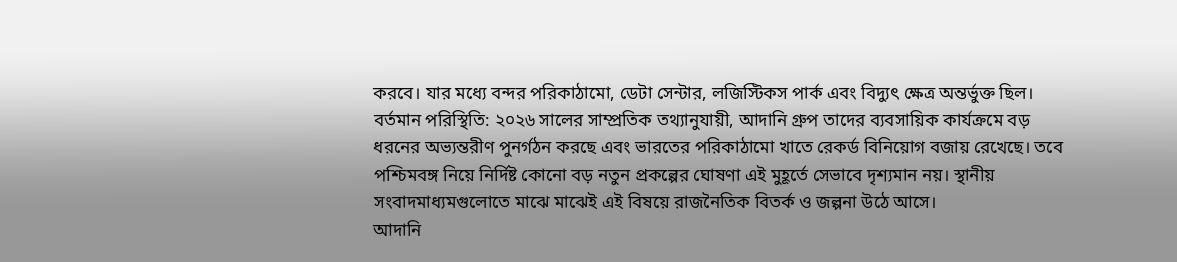করবে। যার মধ্যে বন্দর পরিকাঠামো, ডেটা সেন্টার, লজিস্টিকস পার্ক এবং বিদ্যুৎ ক্ষেত্র অন্তর্ভুক্ত ছিল।
বর্তমান পরিস্থিতি: ২০২৬ সালের সাম্প্রতিক তথ্যানুযায়ী, আদানি গ্রুপ তাদের ব্যবসায়িক কার্যক্রমে বড় ধরনের অভ্যন্তরীণ পুনর্গঠন করছে এবং ভারতের পরিকাঠামো খাতে রেকর্ড বিনিয়োগ বজায় রেখেছে। তবে পশ্চিমবঙ্গ নিয়ে নির্দিষ্ট কোনো বড় নতুন প্রকল্পের ঘোষণা এই মুহূর্তে সেভাবে দৃশ্যমান নয়। স্থানীয় সংবাদমাধ্যমগুলোতে মাঝে মাঝেই এই বিষয়ে রাজনৈতিক বিতর্ক ও জল্পনা উঠে আসে।
আদানি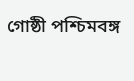গোষ্ঠী পশ্চিমবঙ্গ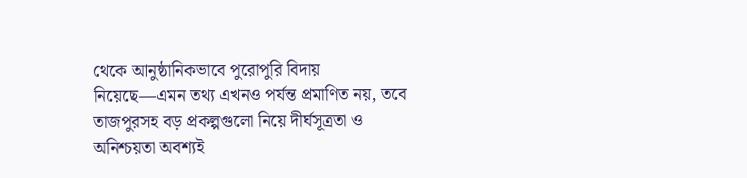থেকে আনুষ্ঠানিকভাবে পুরোপুরি বিদায় নিয়েছে—এমন তথ্য এখনও পর্যন্ত প্রমাণিত নয়, তবে তাজপুরসহ বড় প্রকল্পগুলো নিয়ে দীর্ঘসূত্রতা ও অনিশ্চয়তা অবশ্যই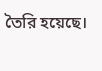তৈরি হয়েছে।